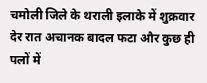चमोली जिले के थराली इलाके में शुक्रवार देर रात अचानक बादल फटा और कुछ ही पलों में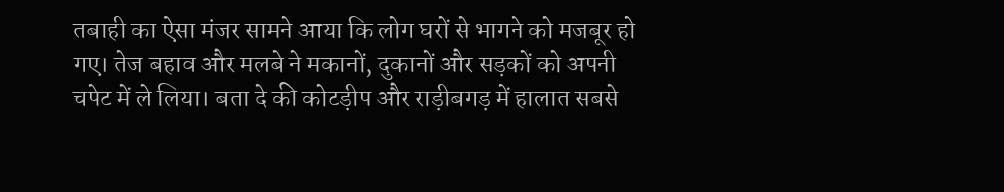तबाही का ऐसा मंजर सामने आया कि लोग घरों से भागने को मजबूर हो गए। तेज बहाव और मलबे ने मकानों, दुकानों और सड़कों को अपनी चपेट में ले लिया। बता दे की कोटड़ीप और राड़ीबगड़ में हालात सबसे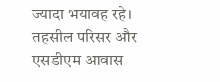ज्यादा भयावह रहे। तहसील परिसर और एसडीएम आवास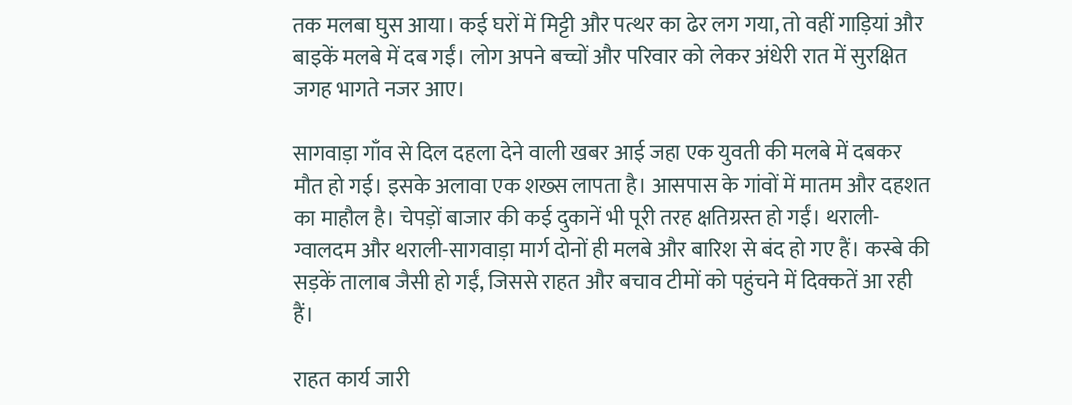तक मलबा घुस आया। कई घरों में मिट्टी और पत्थर का ढेर लग गया, तो वहीं गाड़ियां और बाइकें मलबे में दब गईं। लोग अपने बच्चों और परिवार को लेकर अंधेरी रात में सुरक्षित जगह भागते नजर आए।

सागवाड़ा गाँव से दिल दहला देने वाली खबर आई जहा एक युवती की मलबे में दबकर मौत हो गई। इसके अलावा एक शख्स लापता है। आसपास के गांवों में मातम और दहशत का माहौल है। चेपड़ों बाजार की कई दुकानें भी पूरी तरह क्षतिग्रस्त हो गईं। थराली-ग्वालदम और थराली-सागवाड़ा मार्ग दोनों ही मलबे और बारिश से बंद हो गए हैं। कस्बे की सड़कें तालाब जैसी हो गईं, जिससे राहत और बचाव टीमों को पहुंचने में दिक्कतें आ रही हैं।

राहत कार्य जारी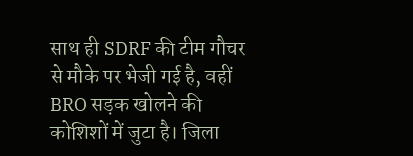साथ ही SDRF की टीम गौचर से मौके पर भेजी गई है, वहीं BRO सड़क खोलने की कोशिशों में जुटा है। जिला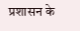प्रशासन के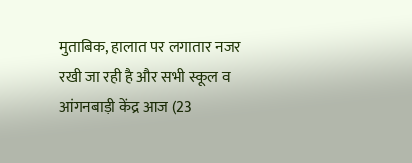मुताबिक, हालात पर लगातार नजर रखी जा रही है और सभी स्कूल व आंगनबाड़ी केंद्र आज (23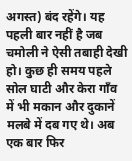अगस्त) बंद रहेंगे। यह पहली बार नहीं है जब चमोली ने ऐसी तबाही देखी हो। कुछ ही समय पहले सोल घाटी और केरा गाँव में भी मकान और दुकानें मलबे में दब गए थे। अब एक बार फिर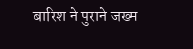बारिश ने पुराने जख्म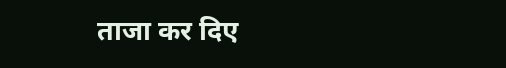ताजा कर दिए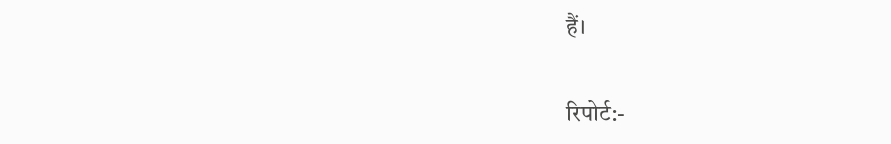हैं।

रिपोर्ट:-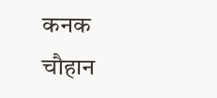कनक चौहान